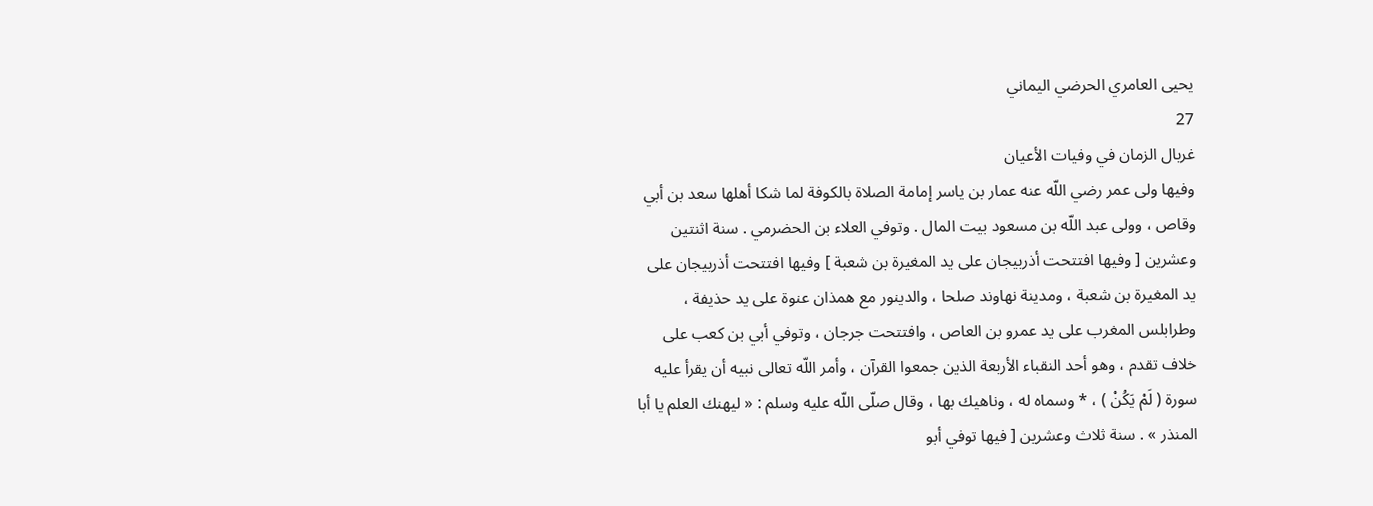يحيى العامري الحرضي اليماني
27
غربال الزمان في وفيات الأعيان
وفيها ولى عمر رضي اللّه عنه عمار بن ياسر إمامة الصلاة بالكوفة لما شكا أهلها سعد بن أبي وقاص ، وولى عبد اللّه بن مسعود بيت المال . وتوفي العلاء بن الحضرمي . سنة اثنتين وعشرين [ وفيها افتتحت أذربيجان على يد المغيرة بن شعبة ] وفيها افتتحت أذربيجان على يد المغيرة بن شعبة ، ومدينة نهاوند صلحا ، والدينور مع همذان عنوة على يد حذيفة ، وطرابلس المغرب على يد عمرو بن العاص ، وافتتحت جرجان ، وتوفي أبي بن كعب على خلاف تقدم ، وهو أحد النقباء الأربعة الذين جمعوا القرآن ، وأمر اللّه تعالى نبيه أن يقرأ عليه سورة ( لَمْ يَكُنْ ) ، * وسماه له ، وناهيك بها ، وقال صلّى اللّه عليه وسلم : « ليهنك العلم يا أبا المنذر » . سنة ثلاث وعشرين [ فيها توفي أبو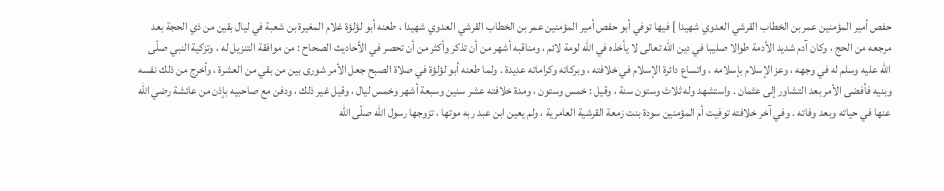حفص أمير المؤمنين عمر بن الخطاب القرشي العدوي شهيدا ] فيها توفي أبو حفص أمير المؤمنين عمر بن الخطاب القرشي العدوي شهيدا ، طعنه أبو لؤلؤة غلام المغيرة بن شعبة في ليال بقين من ذي الحجة بعد مرجعه من الحج ، وكان آدم شديد الأدمة طوالا صليبا في دين اللّه تعالى لا يأخذه في اللّه لومة لائم ، ومناقبه أشهر من أن تذكر وأكثر من أن تحصر في الأحاديث الصحاح : من موافقة التنزيل له ، وتزكية النبي صلّى اللّه عليه وسلم له في وجهه ، وعز الإسلام بإسلامه ، واتساع دائرة الإسلام في خلافته ، وبركاته وكراماته عديدة . ولما طعنه أبو لؤلؤة في صلاة الصبح جعل الأمر شورى بين من بقي من العشرة ، وأخرج من ذلك نفسه وبنيه فأفضى الأمر بعد التشاور إلى عثمان . واستشهد وله ثلاث وستون سنة ، وقيل : خمس وستون ، ومدة خلافته عشر سنين وسبعة أشهر وخمس ليال ، وقيل غير ذلك ، ودفن مع صاحبيه بإذن من عائشة رضي اللّه عنها في حياته وبعد وفاته . وفي آخر خلافته توفيت أم المؤمنين سودة بنت زمعة القرشية العامرية ، ولم يعين ابن عبد ربه موتها ، تزوجها رسول اللّه صلّى اللّه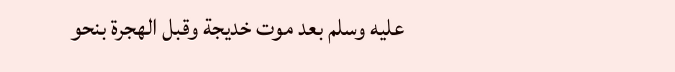عليه وسلم بعد موت خديجة وقبل الهجرة بنحو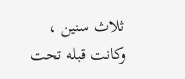ثلاث سنين ، وكانت قبله تحت